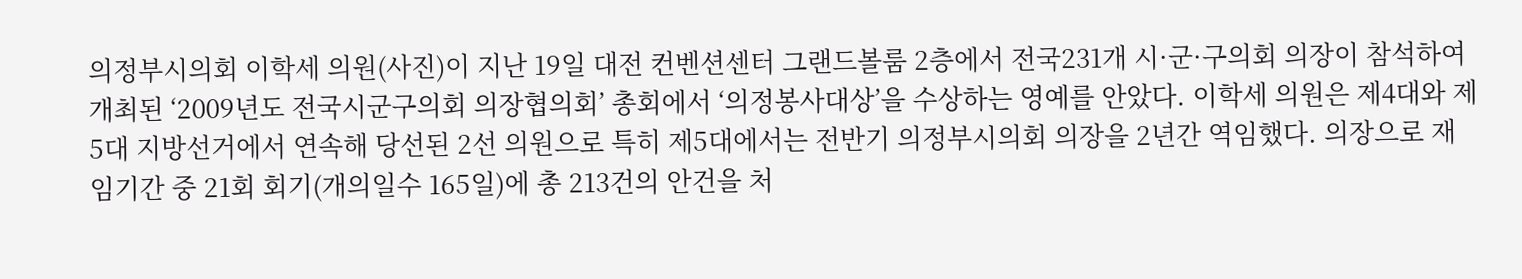의정부시의회 이학세 의원(사진)이 지난 19일 대전 컨벤션센터 그랜드볼룸 2층에서 전국231개 시·군·구의회 의장이 참석하여 개최된 ‘2009년도 전국시군구의회 의장협의회’ 총회에서 ‘의정봉사대상’을 수상하는 영예를 안았다. 이학세 의원은 제4대와 제5대 지방선거에서 연속해 당선된 2선 의원으로 특히 제5대에서는 전반기 의정부시의회 의장을 2년간 역임했다. 의장으로 재임기간 중 21회 회기(개의일수 165일)에 총 213건의 안건을 처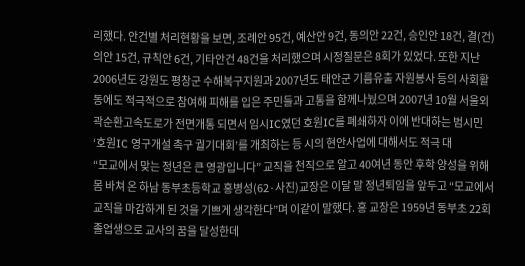리했다. 안건별 처리현황을 보면, 조례안 95건, 예산안 9건, 동의안 22건, 승인안 18건, 결(건)의안 15건, 규칙안 6건, 기타안건 48건을 처리했으며 시정질문은 8회가 있었다. 또한 지난 2006년도 강원도 평창군 수해복구지원과 2007년도 태안군 기름유출 자원봉사 등의 사회활동에도 적극적으로 참여해 피해를 입은 주민들과 고통을 함께나눴으며 2007년 10월 서울외곽순환고속도로가 전면개통 되면서 임시IC였던 호원IC를 폐쇄하자 이에 반대하는 범시민 ‘호원IC 영구개설 촉구 궐기대회’를 개최하는 등 시의 현안사업에 대해서도 적극 대
“모교에서 맞는 정년은 큰 영광입니다” 교직을 천직으로 알고 40여년 동안 후학 양성을 위해 몸 바쳐 온 하남 동부초등학교 홍병성(62·사진)교장은 이달 말 정년퇴임을 앞두고 “모교에서 교직을 마감하게 된 것을 기쁘게 생각한다”며 이같이 말했다. 홍 교장은 1959년 동부초 22회 졸업생으로 교사의 꿈을 달성한데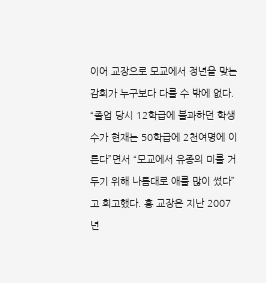이어 교장으로 모교에서 정년을 맞는 감회가 누구보다 다를 수 밖에 없다. “졸업 당시 12학급에 불과하던 학생수가 현재는 50학급에 2천여명에 이른다”면서 “모교에서 유종의 미를 거두기 위해 나름대로 애를 많이 썼다”고 회고했다. 홍 교장은 지난 2007년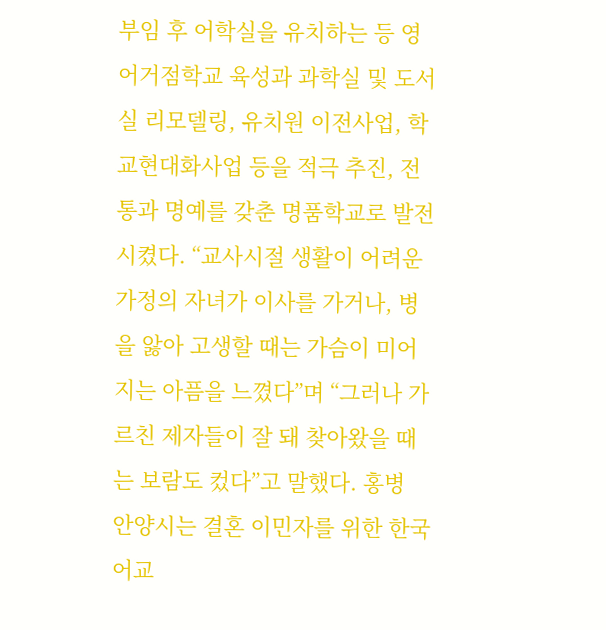부임 후 어학실을 유치하는 등 영어거점학교 육성과 과학실 및 도서실 리모델링, 유치원 이전사업, 학교현대화사업 등을 적극 추진, 전통과 명예를 갖춘 명품학교로 발전시켰다. “교사시절 생활이 어려운 가정의 자녀가 이사를 가거나, 병을 앓아 고생할 때는 가슴이 미어지는 아픔을 느꼈다”며 “그러나 가르친 제자들이 잘 돼 찾아왔을 때는 보람도 컸다”고 말했다. 홍병
안양시는 결혼 이민자를 위한 한국어교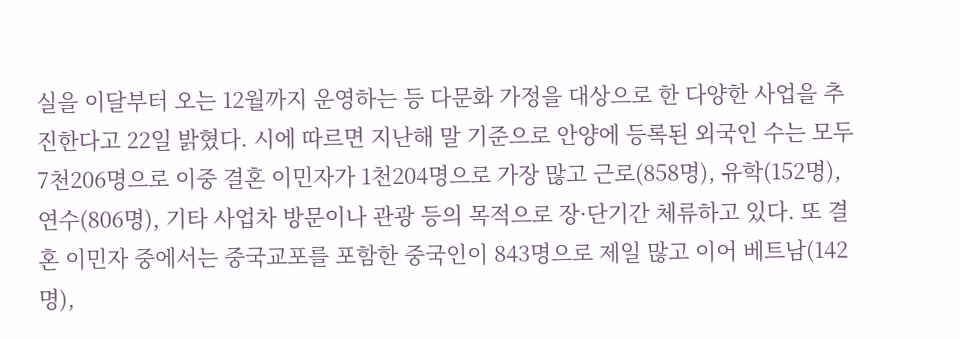실을 이달부터 오는 12월까지 운영하는 등 다문화 가정을 대상으로 한 다양한 사업을 추진한다고 22일 밝혔다. 시에 따르면 지난해 말 기준으로 안양에 등록된 외국인 수는 모두 7천206명으로 이중 결혼 이민자가 1천204명으로 가장 많고 근로(858명), 유학(152명), 연수(806명), 기타 사업차 방문이나 관광 등의 목적으로 장·단기간 체류하고 있다. 또 결혼 이민자 중에서는 중국교포를 포함한 중국인이 843명으로 제일 많고 이어 베트남(142명),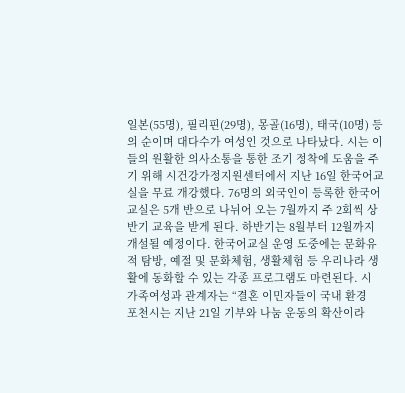일본(55명), 필리핀(29명), 몽골(16명), 태국(10명) 등의 순이며 대다수가 여성인 것으로 나타났다. 시는 이들의 원활한 의사소통을 통한 조기 정착에 도움을 주기 위해 시건강가정지원센터에서 지난 16일 한국어교실을 무료 개강했다. 76명의 외국인이 등록한 한국어교실은 5개 반으로 나뉘어 오는 7월까지 주 2회씩 상반기 교육을 받게 된다. 하반기는 8월부터 12월까지 개설될 예정이다. 한국어교실 운영 도중에는 문화유적 탐방, 예절 및 문화체험, 생활체험 등 우리나라 생활에 동화할 수 있는 각종 프로그램도 마련된다. 시 가족여성과 관계자는 “결혼 이민자들이 국내 환경
포천시는 지난 21일 기부와 나눔 운동의 확산이라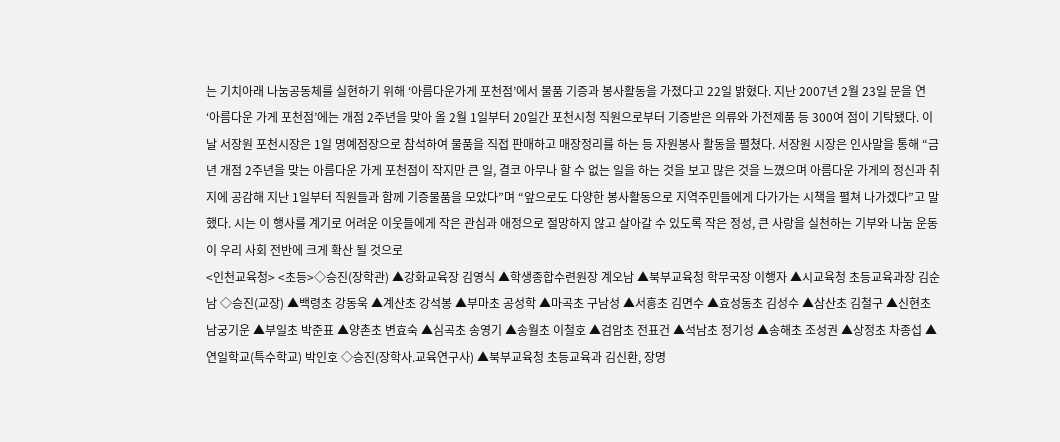는 기치아래 나눔공동체를 실현하기 위해 ‘아름다운가게 포천점’에서 물품 기증과 봉사활동을 가졌다고 22일 밝혔다. 지난 2007년 2월 23일 문을 연 ‘아름다운 가게 포천점’에는 개점 2주년을 맞아 올 2월 1일부터 20일간 포천시청 직원으로부터 기증받은 의류와 가전제품 등 300여 점이 기탁됐다. 이날 서장원 포천시장은 1일 명예점장으로 참석하여 물품을 직접 판매하고 매장정리를 하는 등 자원봉사 활동을 펼쳤다. 서장원 시장은 인사말을 통해 “금년 개점 2주년을 맞는 아름다운 가게 포천점이 작지만 큰 일, 결코 아무나 할 수 없는 일을 하는 것을 보고 많은 것을 느꼈으며 아름다운 가게의 정신과 취지에 공감해 지난 1일부터 직원들과 함께 기증물품을 모았다”며 “앞으로도 다양한 봉사활동으로 지역주민들에게 다가가는 시책을 펼쳐 나가겠다”고 말했다. 시는 이 행사를 계기로 어려운 이웃들에게 작은 관심과 애정으로 절망하지 않고 살아갈 수 있도록 작은 정성, 큰 사랑을 실천하는 기부와 나눔 운동이 우리 사회 전반에 크게 확산 될 것으로
<인천교육청> <초등>◇승진(장학관) ▲강화교육장 김영식 ▲학생종합수련원장 계오남 ▲북부교육청 학무국장 이행자 ▲시교육청 초등교육과장 김순남 ◇승진(교장) ▲백령초 강동욱 ▲계산초 강석봉 ▲부마초 공성학 ▲마곡초 구남성 ▲서흥초 김면수 ▲효성동초 김성수 ▲삼산초 김철구 ▲신현초 남궁기운 ▲부일초 박준표 ▲양촌초 변효숙 ▲심곡초 송영기 ▲송월초 이철호 ▲검암초 전표건 ▲석남초 정기성 ▲송해초 조성권 ▲상정초 차종섭 ▲연일학교(특수학교) 박인호 ◇승진(장학사.교육연구사) ▲북부교육청 초등교육과 김신환, 장명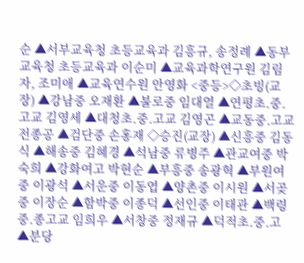순 ▲서부교육청 초등교육과 김흥규, 송정례 ▲동부교육청 초등교육과 이순미 ▲교육과학연구원 김림자, 조미애 ▲교육연수원 안영화 <중등>◇초빙(교장) ▲강남중 오재환 ▲불로중 임대열 ▲연평초.중.고교 김영세 ▲대청초.중.고교 김영곤 ▲교동중.고교 전종공 ▲검단중 손홍재 ◇승진(교장) ▲신흥중 김동식 ▲해송중 김혜경 ▲석남중 류병주 ▲관교여중 박숙희 ▲강화여고 박현순 ▲부흥중 송광혁 ▲부원여중 이광석 ▲서운중 이동엽 ▲양촌중 이시원 ▲서곶중 이장순 ▲함박중 이종덕 ▲선인중 이태관 ▲백령중.종고교 임희우 ▲서창중 정재규 ▲덕적초.중.고
▲분당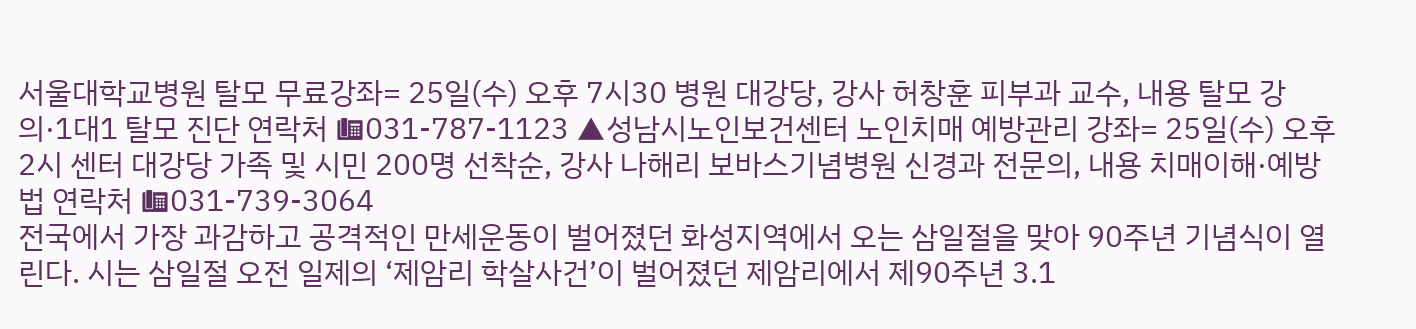서울대학교병원 탈모 무료강좌= 25일(수) 오후 7시30 병원 대강당, 강사 허창훈 피부과 교수, 내용 탈모 강의·1대1 탈모 진단 연락처 ☎031-787-1123 ▲성남시노인보건센터 노인치매 예방관리 강좌= 25일(수) 오후 2시 센터 대강당 가족 및 시민 200명 선착순, 강사 나해리 보바스기념병원 신경과 전문의, 내용 치매이해·예방법 연락처 ☎031-739-3064
전국에서 가장 과감하고 공격적인 만세운동이 벌어졌던 화성지역에서 오는 삼일절을 맞아 90주년 기념식이 열린다. 시는 삼일절 오전 일제의 ‘제암리 학살사건’이 벌어졌던 제암리에서 제90주년 3.1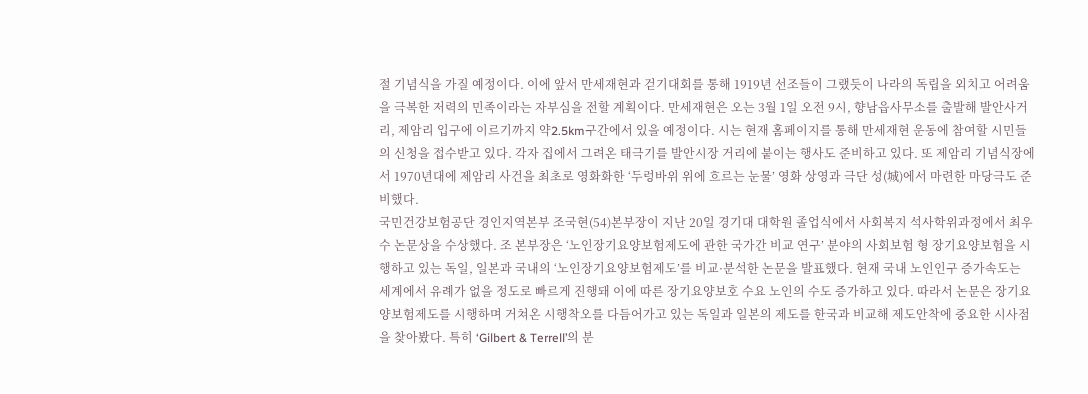절 기념식을 가질 예정이다. 이에 앞서 만세재현과 걷기대회를 통해 1919년 선조들이 그랬듯이 나라의 독립을 외치고 어려움을 극복한 저력의 민족이라는 자부심을 전할 계획이다. 만세재현은 오는 3월 1일 오전 9시, 향남읍사무소를 출발해 발안사거리, 제암리 입구에 이르기까지 약2.5km구간에서 있을 예정이다. 시는 현재 홈페이지를 통해 만세재현 운동에 참여할 시민들의 신청을 접수받고 있다. 각자 집에서 그려온 태극기를 발안시장 거리에 붙이는 행사도 준비하고 있다. 또 제암리 기념식장에서 1970년대에 제암리 사건을 최초로 영화화한 ‘두렁바위 위에 흐르는 눈물’ 영화 상영과 극단 성(城)에서 마련한 마당극도 준비했다.
국민건강보험공단 경인지역본부 조국현(54)본부장이 지난 20일 경기대 대학원 졸업식에서 사회복지 석사학위과정에서 최우수 논문상을 수상했다. 조 본부장은 ‘노인장기요양보험제도에 관한 국가간 비교 연구’ 분야의 사회보험 형 장기요양보험을 시행하고 있는 독일, 일본과 국내의 ‘노인장기요양보험제도’를 비교·분석한 논문을 발표했다. 현재 국내 노인인구 증가속도는 세계에서 유례가 없을 정도로 빠르게 진행돼 이에 따른 장기요양보호 수요 노인의 수도 증가하고 있다. 따라서 논문은 장기요양보험제도를 시행하며 거쳐온 시행착오를 다듬어가고 있는 독일과 일본의 제도를 한국과 비교해 제도안착에 중요한 시사점을 찾아봤다. 특히 ‘Gilbert & Terrell’의 분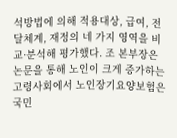석방법에 의해 적용대상, 급여, 전달체계, 재정의 네 가지 영역을 비교·분석해 평가했다. 조 본부장은 논문을 통해 노인이 크게 증가하는 고령사회에서 노인장기요양보험은 국민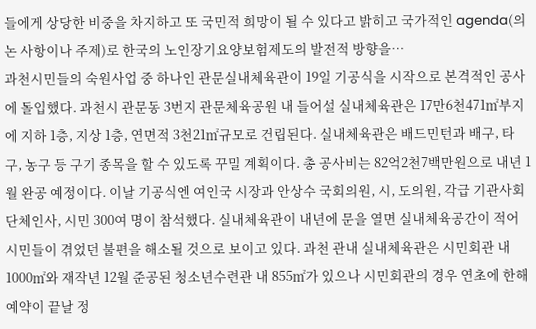들에게 상당한 비중을 차지하고 또 국민적 희망이 될 수 있다고 밝히고 국가적인 agenda(의논 사항이나 주제)로 한국의 노인장기요양보험제도의 발전적 방향을…
과천시민들의 숙원사업 중 하나인 관문실내체육관이 19일 기공식을 시작으로 본격적인 공사에 돌입했다. 과천시 관문동 3번지 관문체육공원 내 들어설 실내체육관은 17만6천471㎡부지에 지하 1층, 지상 1층, 연면적 3천21㎡규모로 건립된다. 실내체육관은 배드민턴과 배구, 타구, 농구 등 구기 종목을 할 수 있도록 꾸밀 계획이다. 총 공사비는 82억2천7백만원으로 내년 1월 완공 예정이다. 이날 기공식엔 여인국 시장과 안상수 국회의원, 시, 도의원, 각급 기관사회 단체인사, 시민 300여 명이 참석했다. 실내체육관이 내년에 문을 열면 실내체육공간이 적어 시민들이 겪었던 불편을 해소될 것으로 보이고 있다. 과천 관내 실내체육관은 시민회관 내 1000㎡와 재작년 12월 준공된 청소년수련관 내 855㎡가 있으나 시민회관의 경우 연초에 한해 예약이 끝날 정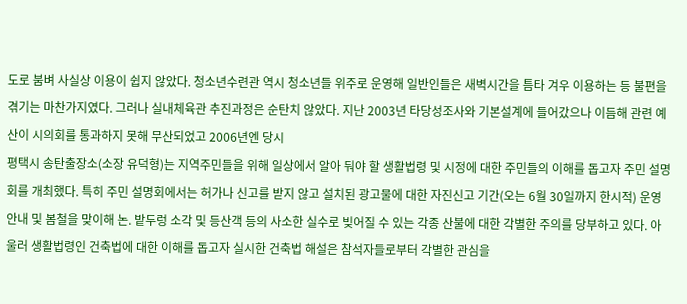도로 붐벼 사실상 이용이 쉽지 않았다. 청소년수련관 역시 청소년들 위주로 운영해 일반인들은 새벽시간을 틈타 겨우 이용하는 등 불편을 겪기는 마찬가지였다. 그러나 실내체육관 추진과정은 순탄치 않았다. 지난 2003년 타당성조사와 기본설계에 들어갔으나 이듬해 관련 예산이 시의회를 통과하지 못해 무산되었고 2006년엔 당시
평택시 송탄출장소(소장 유덕형)는 지역주민들을 위해 일상에서 알아 둬야 할 생활법령 및 시정에 대한 주민들의 이해를 돕고자 주민 설명회를 개최했다. 특히 주민 설명회에서는 허가나 신고를 받지 않고 설치된 광고물에 대한 자진신고 기간(오는 6월 30일까지 한시적) 운영 안내 및 봄철을 맞이해 논. 밭두렁 소각 및 등산객 등의 사소한 실수로 빚어질 수 있는 각종 산불에 대한 각별한 주의를 당부하고 있다. 아울러 생활법령인 건축법에 대한 이해를 돕고자 실시한 건축법 해설은 참석자들로부터 각별한 관심을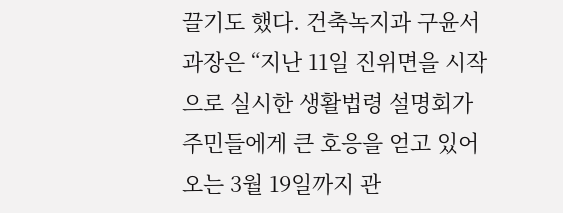끌기도 했다. 건축녹지과 구윤서 과장은 “지난 11일 진위면을 시작으로 실시한 생활법령 설명회가 주민들에게 큰 호응을 얻고 있어 오는 3월 19일까지 관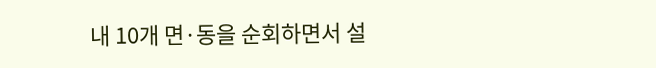내 10개 면·동을 순회하면서 설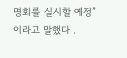명회를 실시할 예정”이라고 말했다 .